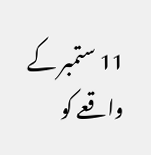11 ستمبر کے واقعے کو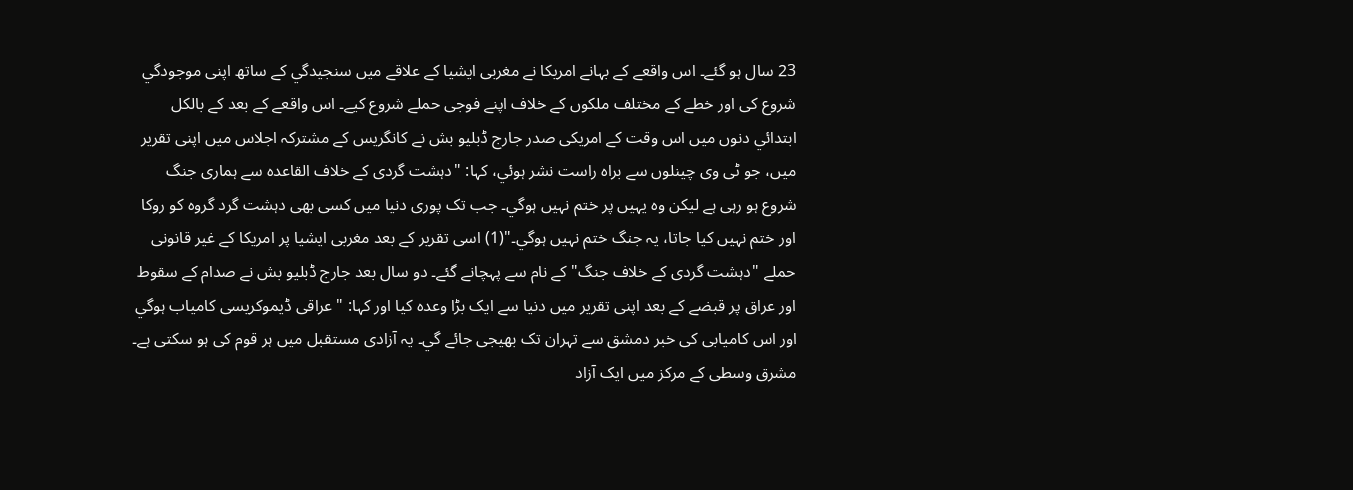23 سال ہو گئے۔ اس واقعے کے بہانے امریکا نے مغربی ایشیا کے علاقے میں سنجیدگي کے ساتھ اپنی موجودگي شروع کی اور خطے کے مختلف ملکوں کے خلاف اپنے فوجی حملے شروع کیے۔ اس واقعے کے بعد کے بالکل ابتدائي دنوں میں اس وقت کے امریکی صدر جارج ڈبلیو بش نے کانگریس کے مشترکہ اجلاس میں اپنی تقریر میں، جو ٹی وی چینلوں سے براہ راست نشر ہوئي، کہا: "دہشت گردی کے خلاف القاعدہ سے ہماری جنگ شروع ہو رہی ہے لیکن وہ یہیں پر ختم نہیں ہوگي۔ جب تک پوری دنیا میں کسی بھی دہشت گرد گروہ کو روکا اور ختم نہیں کیا جاتا، یہ جنگ ختم نہیں ہوگي۔"(1) اسی تقریر کے بعد مغربی ایشیا پر امریکا کے غیر قانونی حملے "دہشت گردی کے خلاف جنگ" کے نام سے پہچانے گئے۔ دو سال بعد جارج ڈبلیو بش نے صدام کے سقوط اور عراق پر قبضے کے بعد اپنی تقریر میں دنیا سے ایک بڑا وعدہ کیا اور کہا: "عراقی ڈیموکریسی کامیاب ہوگي اور اس کامیابی کی خبر دمشق سے تہران تک بھیجی جائے گي۔ یہ آزادی مستقبل میں ہر قوم کی ہو سکتی ہے۔ مشرق وسطی کے مرکز میں ایک آزاد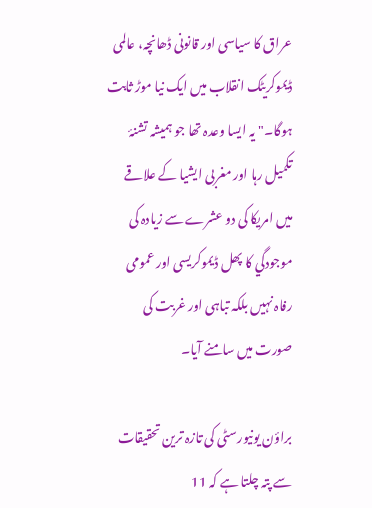عراق کا سیاسی اور قانونی ڈھانچہ، عالمی ڈیموکریٹک انقلاب میں ایک نیا موڑ ثابت ہوگا۔" یہ ایسا وعدہ تھا جو ہمیشہ تشنۂ تکمیل رہا اور مغربی ایشیا کے علاقے میں امریکا کی دو عشرے سے زیادہ کی موجودگي کا پھل ڈیموکریسی اور عمومی رفاہ نہیں بلکہ تباہی اور غربت کی صورت میں سامنے آيا۔

براؤن یونیورسٹی کی تازہ ترین تحقیقات سے پتہ چلتا ہے کہ 11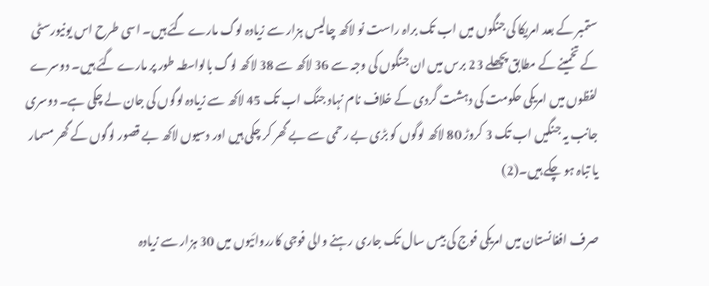ستمبر کے بعد امریکا کی جنگوں میں اب تک براہ راست نو لاکھ چالیس ہزار سے زیادہ لوگ مارے گئے ہیں۔ اسی طرح اس یونیورسٹی کے تخمینے کے مطابق پچھلے 23 برس میں ان جنگوں کی وجہ سے 36 لاکھ سے 38 لاکھ لوگ بالواسطہ طور پر مارے گئے ہیں۔ دوسرے لفظوں میں امریکی حکومت کی دہشت گردی کے خلاف نام نہاد جنگ اب تک 45 لاکھ سے زیادہ لوگوں کی جان لے چکی ہے۔ دوسری جانب یہ جنگيں اب تک 3 کروڑ 80 لاکھ لوگوں کو بڑی بے رحمی سے بے گھر کر چکی ہیں اور دسیوں لاکھ بے قصور لوگوں کے گھر مسمار یا تباہ ہو چکے ہیں۔(2)

صرف افغانستان میں امریکی فوج کی بیس سال تک جاری رہنے والی فوجی کارروائيوں میں 30 ہزار سے زیادہ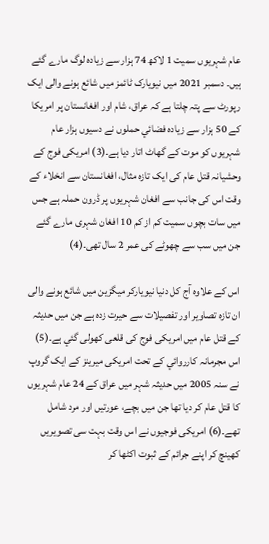عام شہریوں سمیت 1 لاکھ 74 ہزار سے زیادہ لوگ مارے گئے ہیں۔ دسمبر 2021 میں نیویارک ٹائمز میں شائع ہونے والی ایک رپورٹ سے پتہ چلتا ہے کہ عراق، شام اور افغانستان پر امریکا کے 50 ہزار سے زیادہ فضائي حملوں نے دسیوں ہزار عام شہریوں کو موت کے گھاٹ اتار دیا ہے۔(3) امریکی فوج کے وحشیانہ قتل عام کی ایک تازہ مثال، افغانستان سے انخلاء کے وقت اس کی جانب سے افغان شہریوں پر ڈرون حملہ ہے جس میں سات بچوں سمیت کم از کم 10 افغان شہری مارے گئے جن میں سب سے چھوٹے کی عمر 2 سال تھی۔(4)

اس کے علاوہ آج کل دنیا نیویارکر میگزین میں شائع ہونے والی ان تازہ تصاویر اور تفصیلات سے حیرت زدہ ہے جن میں حدیثہ کے قتل عام میں امریکی فوج کی قلعی کھولی گئي ہے۔(5) اس مجرمانہ کارروائي کے تحت امریکی میرینز کے ایک گروپ نے سنہ 2005 میں حدیثہ شہر میں عراق کے 24 عام شہریوں کا قتل عام کر دیا تھا جن میں بچے، عورتیں اور مرد شامل تھے۔(6) امریکی فوجیوں نے اس وقت بہت سی تصویریں کھینچ کر اپنے جرائم کے ثبوت اکٹھا کر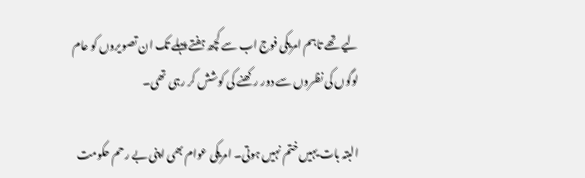لیے تھے تاہم امریکی فوج اب سے کچھ ہفتے پہلے تک ان تصویروں کو عام لوگوں کی نظروں سے دور رکھنے کی کوشش کر رہی تھی۔

البتہ بات یہیں ختم نہیں ہوتی۔ امریکی عوام بھی اپنی بے رحم حکومت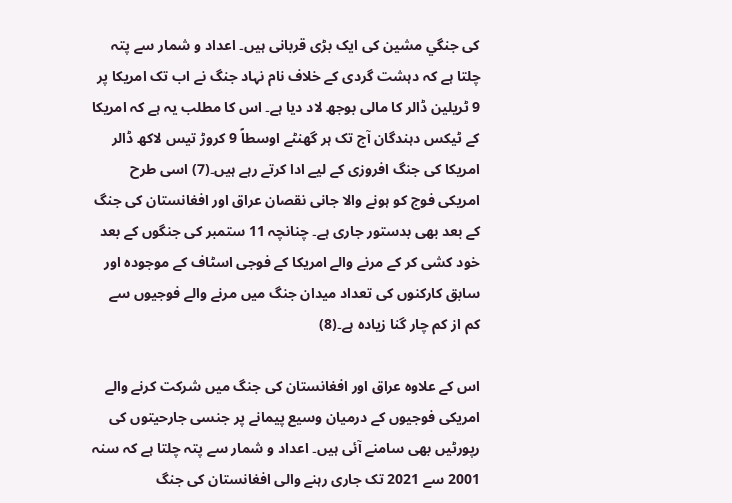کی جنگي مشین کی ایک بڑی قربانی ہیں۔ اعداد و شمار سے پتہ چلتا ہے کہ دہشت گردی کے خلاف نام نہاد جنگ نے اب تک امریکا پر 9 ٹریلین ڈالر کا مالی بوجھ لاد دیا ہے۔ اس کا مطلب یہ ہے کہ امریکا کے ٹیکس دہندگان آج تک ہر گھنٹے اوسطاً 9 کروڑ تیس لاکھ ڈالر امریکا کی جنگ افروزی کے لیے ادا کرتے رہے ہیں۔(7) اسی طرح امریکی فوج کو ہونے والا جانی نقصان عراق اور افغانستان کی جنگ کے بعد بھی بدستور جاری ہے۔ چنانچہ 11 ستمبر کی جنگوں کے بعد خود کشی کر کے مرنے والے امریکا کے فوجی اسٹاف کے موجودہ اور سابق کارکنوں کی تعداد میدان جنگ میں مرنے والے فوجیوں سے کم از کم چار گنا زیادہ ہے۔(8)

اس کے علاوہ عراق اور افغانستان کی جنگ میں شرکت کرنے والے امریکی فوجیوں کے درمیان وسیع پیمانے پر جنسی جارحیتوں کی رپورٹیں بھی سامنے آئی ہیں۔ اعداد و شمار سے پتہ چلتا ہے کہ سنہ 2001 سے 2021 تک جاری رہنے والی افغانستان کی جنگ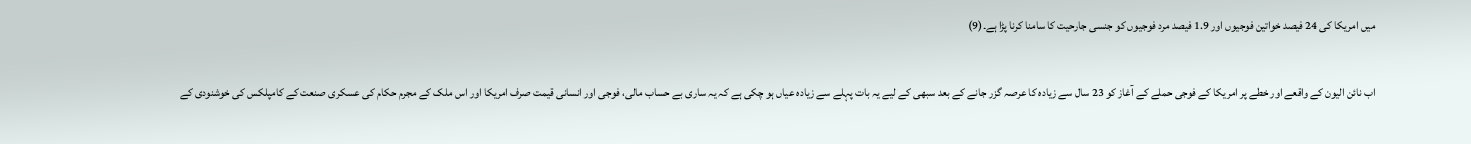میں امریکا کی 24 فیصد خواتین فوجیوں اور 1.9 فیصد مرد فوجیوں کو جنسی جارحیت کا سامنا کرنا پڑا ہے۔(9)

اب نائن الیون کے واقعے اور خطے پر امریکا کے فوجی حملے کے آغاز کو 23 سال سے زیادہ کا عرصہ گزر جانے کے بعد سبھی کے لیے یہ بات پہلے سے زیادہ عیاں ہو چکی ہے کہ یہ ساری بے حساب مالی، فوجی اور انسانی قیمت صرف امریکا اور اس ملک کے مجرم حکام کی عسکری صنعت کے کامپلکس کی خوشنودی کے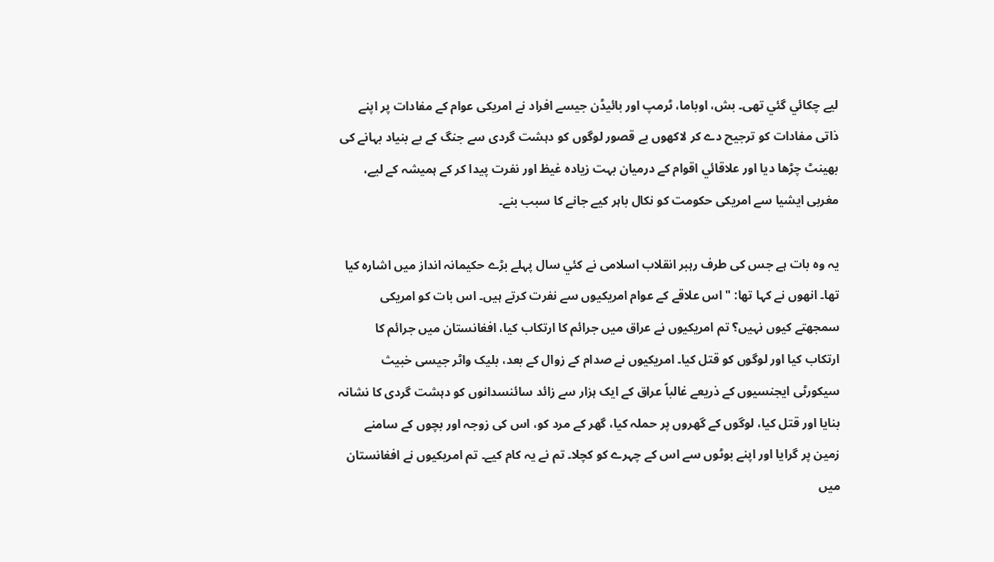لیے چکائي گئي تھی۔ بش، اوباما، ٹرمپ اور بائيڈن جیسے افراد نے امریکی عوام کے مفادات پر اپنے ذاتی مفادات کو ترجیح دے کر لاکھوں بے قصور لوگوں کو دہشت گردی سے جنگ کے بے بنیاد بہانے کی بھینٹ چڑھا دیا اور علاقائي اقوام کے درمیان بہت زیادہ غیظ اور نفرت پیدا کر کے ہمیشہ کے لیے، مغربی ایشیا سے امریکی حکومت کو نکال باہر کیے جانے کا سبب بنے۔

یہ وہ بات ہے جس کی طرف رہبر انقلاب اسلامی نے کئي سال پہلے بڑے حکیمانہ انداز میں اشارہ کیا تھا۔ انھوں نے کہا تھا: "اس علاقے کے عوام امریکیوں سے نفرت کرتے ہیں۔ اس بات کو امریکی سمجھتے کیوں نہیں؟ تم امریکیوں نے عراق میں جرائم کا ارتکاب کیا، افغانستان میں جرائم کا ارتکاب کیا اور لوگوں کو قتل کیا۔ امریکیوں نے صدام کے زوال کے بعد، بلیک واٹر جیسی خبیث سیکورٹی ایجنسیوں کے ذریعے غالباً عراق کے ایک ہزار سے زائد سائنسدانوں کو دہشت گردی کا نشانہ بنایا اور قتل کیا، لوگوں کے گھروں پر حملہ کیا، گھر کے مرد کو، اس کی زوجہ اور بچوں کے سامنے زمین پر گرایا اور اپنے بوٹوں سے اس کے چہرے کو کچلا۔ تم نے یہ کام کیے۔ تم امریکیوں نے افغانستان میں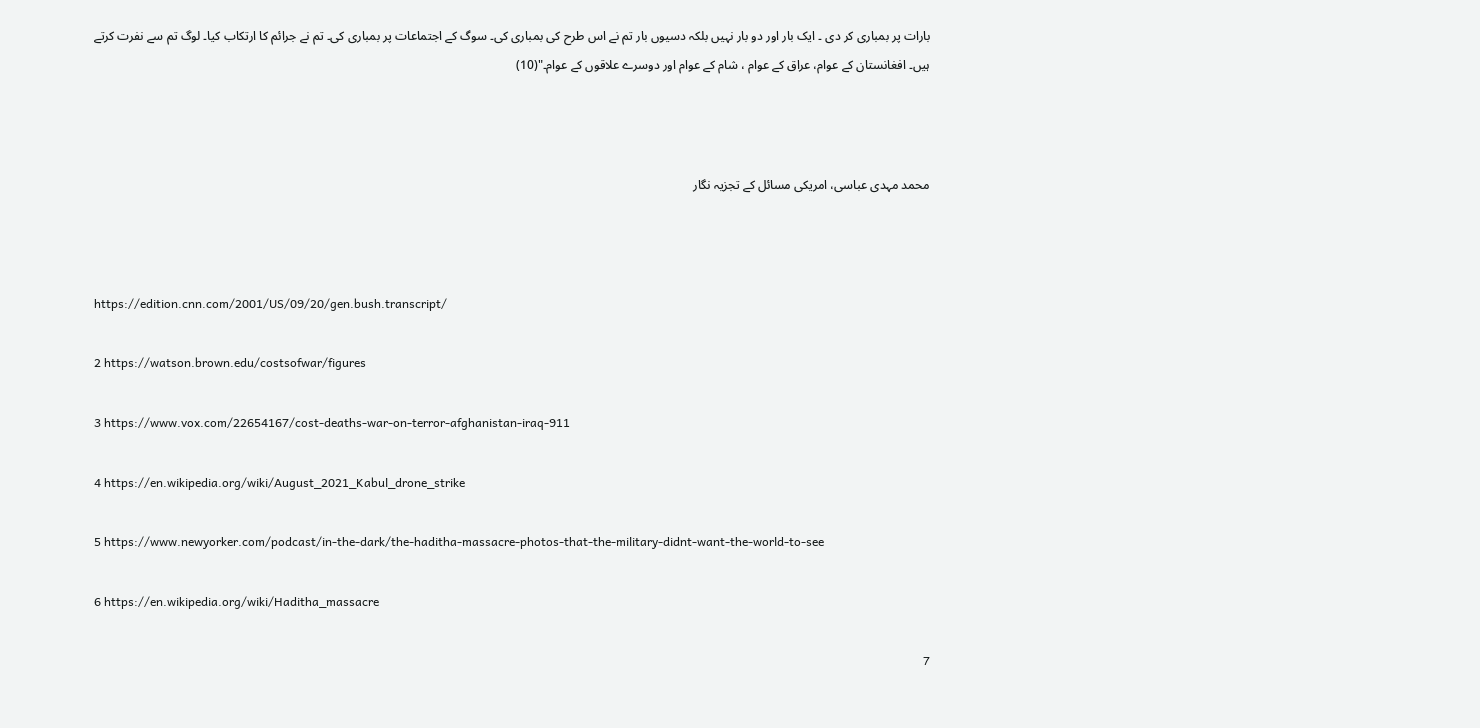بارات پر بمباری کر دی ۔ ایک بار اور دو بار نہیں بلکہ دسیوں بار تم نے اس طرح کی بمباری کی۔ سوگ کے اجتماعات پر بمباری کی۔ تم نے جرائم کا ارتکاب کیا۔ لوگ تم سے نفرت کرتے ہیں۔ افغانستان کے عوام، عراق کے عوام ، شام کے عوام اور دوسرے علاقوں کے عوام۔"(10)



محمد مہدی عباسی، امریکی مسائل کے تجزیہ نگار



https://edition.cnn.com/2001/US/09/20/gen.bush.transcript/

2 https://watson.brown.edu/costsofwar/figures

3 https://www.vox.com/22654167/cost-deaths-war-on-terror-afghanistan-iraq-911

4 https://en.wikipedia.org/wiki/August_2021_Kabul_drone_strike

5 https://www.newyorker.com/podcast/in-the-dark/the-haditha-massacre-photos-that-the-military-didnt-want-the-world-to-see

6 https://en.wikipedia.org/wiki/Haditha_massacre

7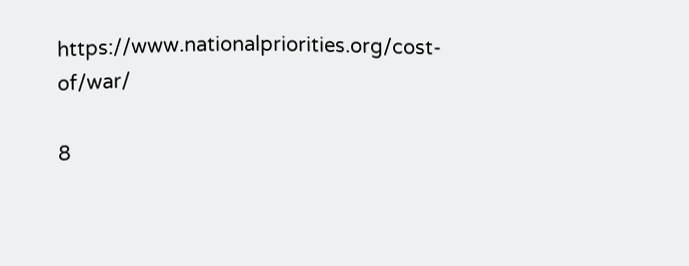https://www.nationalpriorities.org/cost-of/war/

8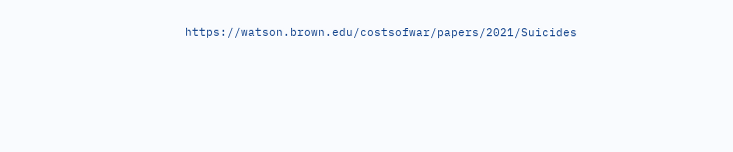https://watson.brown.edu/costsofwar/papers/2021/Suicides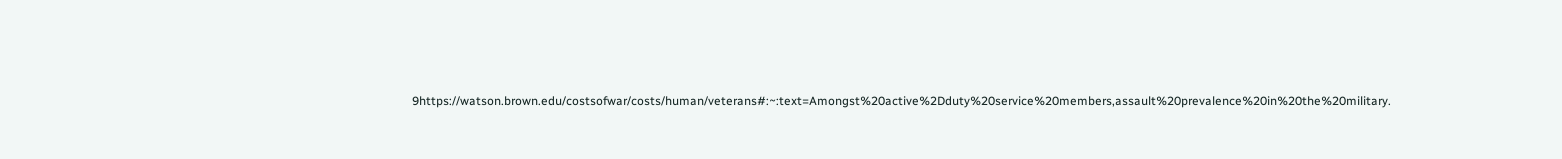9https://watson.brown.edu/costsofwar/costs/human/veterans#:~:text=Amongst%20active%2Dduty%20service%20members,assault%20prevalence%20in%20the%20military.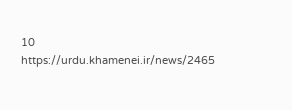10 https://urdu.khamenei.ir/news/2465